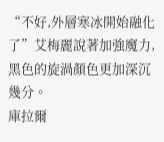“不好,外層寒冰開始融化了”艾梅麗說著加強魔力,黑色的旋渦顏色更加深沉幾分。
庫拉爾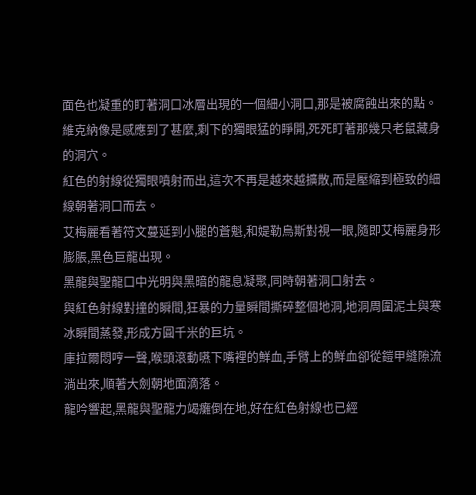面色也凝重的盯著洞口冰層出現的一個細小洞口,那是被腐蝕出來的點。
維克納像是感應到了甚麼,剩下的獨眼猛的睜開,死死盯著那幾只老鼠藏身的洞穴。
紅色的射線從獨眼噴射而出,這次不再是越來越擴散,而是壓縮到極致的細線朝著洞口而去。
艾梅麗看著符文蔓延到小腿的蒼魁,和媞勒烏斯對視一眼,隨即艾梅麗身形膨脹,黑色巨龍出現。
黑龍與聖龍口中光明與黑暗的龍息凝聚,同時朝著洞口射去。
與紅色射線對撞的瞬間,狂暴的力量瞬間撕碎整個地洞,地洞周圍泥土與寒冰瞬間蒸發,形成方圓千米的巨坑。
庫拉爾悶哼一聲,喉頭滾動嚥下嘴裡的鮮血,手臂上的鮮血卻從鎧甲縫隙流淌出來,順著大劍朝地面滴落。
龍吟響起,黑龍與聖龍力竭癱倒在地,好在紅色射線也已經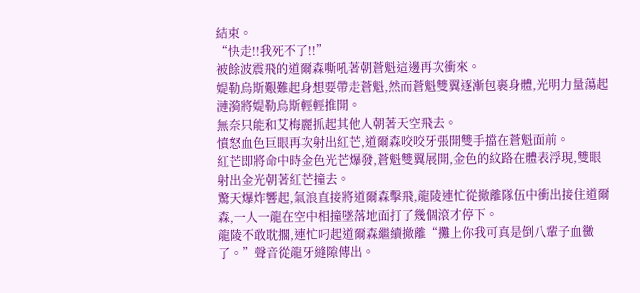結束。
“快走!!我死不了!!”
被餘波震飛的道爾森嘶吼著朝蒼魁這邊再次衝來。
媞勒烏斯艱難起身想要帶走蒼魁,然而蒼魁雙翼逐漸包裹身體,光明力量蕩起漣漪將媞勒烏斯輕輕推開。
無奈只能和艾梅麗抓起其他人朝著天空飛去。
憤怒血色巨眼再次射出紅芒,道爾森咬咬牙張開雙手擋在蒼魁面前。
紅芒即將命中時金色光芒爆發,蒼魁雙翼展開,金色的紋路在體表浮現,雙眼射出金光朝著紅芒撞去。
驚天爆炸響起,氣浪直接將道爾森擊飛,龍陵連忙從撤離隊伍中衝出接住道爾森,一人一龍在空中相撞墜落地面打了幾個滾才停下。
龍陵不敢耽擱,連忙叼起道爾森繼續撤離“攤上你我可真是倒八輩子血黴了。”聲音從龍牙縫隙傳出。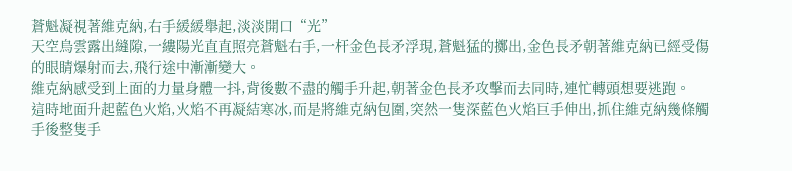蒼魁凝視著維克納,右手緩緩舉起,淡淡開口“光”
天空烏雲露出縫隙,一縷陽光直直照亮蒼魁右手,一杆金色長矛浮現,蒼魁猛的擲出,金色長矛朝著維克納已經受傷的眼睛爆射而去,飛行途中漸漸變大。
維克納感受到上面的力量身體一抖,背後數不盡的觸手升起,朝著金色長矛攻擊而去同時,連忙轉頭想要逃跑。
這時地面升起藍色火焰,火焰不再凝結寒冰,而是將維克納包圍,突然一隻深藍色火焰巨手伸出,抓住維克納幾條觸手後整隻手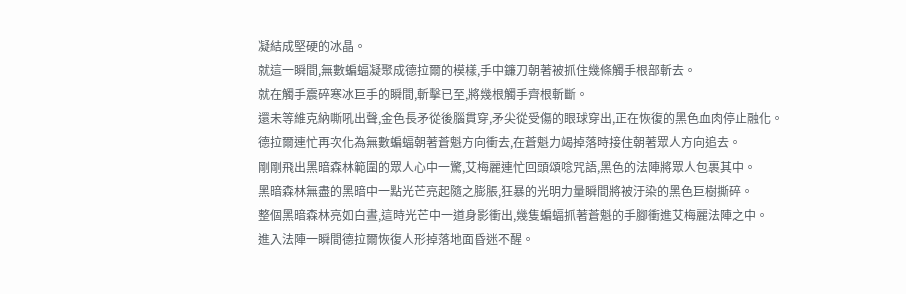凝結成堅硬的冰晶。
就這一瞬間,無數蝙蝠凝聚成德拉爾的模樣,手中鐮刀朝著被抓住幾條觸手根部斬去。
就在觸手震碎寒冰巨手的瞬間,斬擊已至,將幾根觸手齊根斬斷。
還未等維克納嘶吼出聲,金色長矛從後腦貫穿,矛尖從受傷的眼球穿出,正在恢復的黑色血肉停止融化。
德拉爾連忙再次化為無數蝙蝠朝著蒼魁方向衝去,在蒼魁力竭掉落時接住朝著眾人方向追去。
剛剛飛出黑暗森林範圍的眾人心中一驚,艾梅麗連忙回頭頌唸咒語,黑色的法陣將眾人包裹其中。
黑暗森林無盡的黑暗中一點光芒亮起隨之膨脹,狂暴的光明力量瞬間將被汙染的黑色巨樹撕碎。
整個黑暗森林亮如白晝,這時光芒中一道身影衝出,幾隻蝙蝠抓著蒼魁的手腳衝進艾梅麗法陣之中。
進入法陣一瞬間德拉爾恢復人形掉落地面昏迷不醒。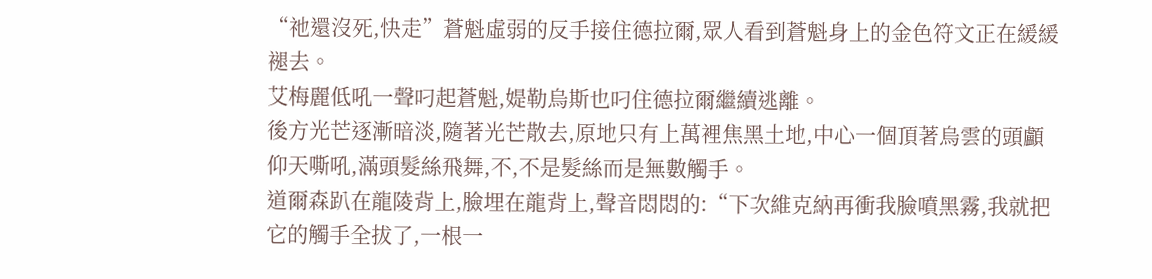“祂還沒死,快走”蒼魁虛弱的反手接住德拉爾,眾人看到蒼魁身上的金色符文正在緩緩褪去。
艾梅麗低吼一聲叼起蒼魁,媞勒烏斯也叼住德拉爾繼續逃離。
後方光芒逐漸暗淡,隨著光芒散去,原地只有上萬裡焦黑土地,中心一個頂著烏雲的頭顱仰天嘶吼,滿頭髮絲飛舞,不,不是髮絲而是無數觸手。
道爾森趴在龍陵背上,臉埋在龍背上,聲音悶悶的:“下次維克納再衝我臉噴黑霧,我就把它的觸手全拔了,一根一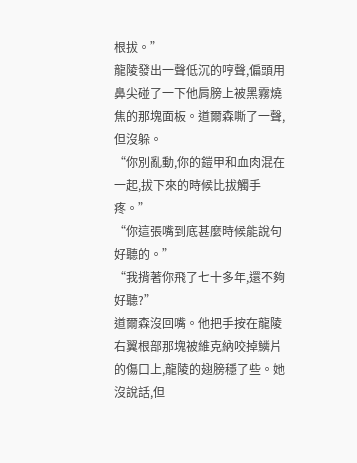根拔。”
龍陵發出一聲低沉的哼聲,偏頭用鼻尖碰了一下他肩膀上被黑霧燒焦的那塊面板。道爾森嘶了一聲,但沒躲。
“你別亂動,你的鎧甲和血肉混在一起,拔下來的時候比拔觸手疼。”
“你這張嘴到底甚麼時候能說句好聽的。”
“我揹著你飛了七十多年,還不夠好聽?”
道爾森沒回嘴。他把手按在龍陵右翼根部那塊被維克納咬掉鱗片的傷口上,龍陵的翅膀穩了些。她沒說話,但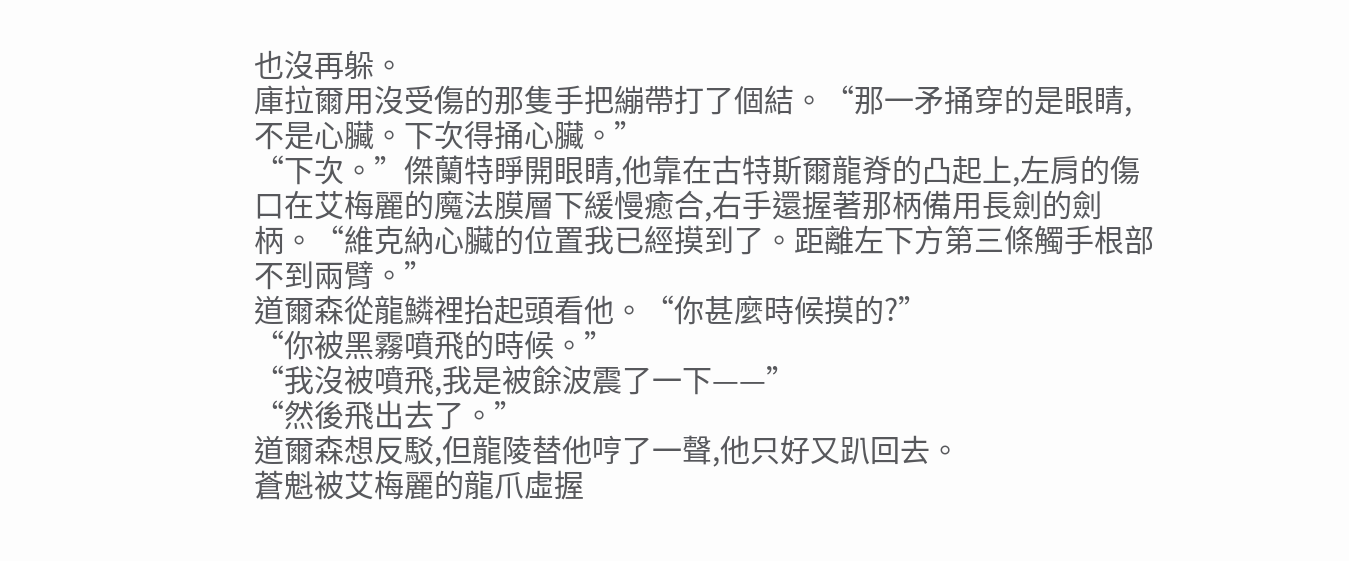也沒再躲。
庫拉爾用沒受傷的那隻手把繃帶打了個結。“那一矛捅穿的是眼睛,不是心臟。下次得捅心臟。”
“下次。”傑蘭特睜開眼睛,他靠在古特斯爾龍脊的凸起上,左肩的傷口在艾梅麗的魔法膜層下緩慢癒合,右手還握著那柄備用長劍的劍柄。“維克納心臟的位置我已經摸到了。距離左下方第三條觸手根部不到兩臂。”
道爾森從龍鱗裡抬起頭看他。“你甚麼時候摸的?”
“你被黑霧噴飛的時候。”
“我沒被噴飛,我是被餘波震了一下——”
“然後飛出去了。”
道爾森想反駁,但龍陵替他哼了一聲,他只好又趴回去。
蒼魁被艾梅麗的龍爪虛握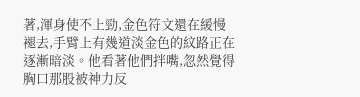著,渾身使不上勁,金色符文還在緩慢褪去,手臂上有幾道淡金色的紋路正在逐漸暗淡。他看著他們拌嘴,忽然覺得胸口那股被神力反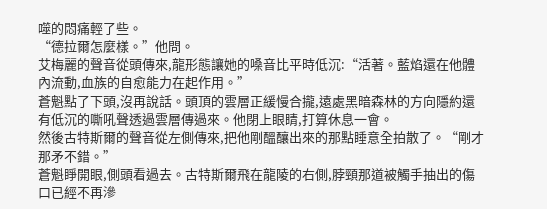噬的悶痛輕了些。
“德拉爾怎麼樣。”他問。
艾梅麗的聲音從頭傳來,龍形態讓她的嗓音比平時低沉:“活著。藍焰還在他體內流動,血族的自愈能力在起作用。”
蒼魁點了下頭,沒再說話。頭頂的雲層正緩慢合攏,遠處黑暗森林的方向隱約還有低沉的嘶吼聲透過雲層傳過來。他閉上眼睛,打算休息一會。
然後古特斯爾的聲音從左側傳來,把他剛醞釀出來的那點睡意全拍散了。“剛才那矛不錯。”
蒼魁睜開眼,側頭看過去。古特斯爾飛在龍陵的右側,脖頸那道被觸手抽出的傷口已經不再滲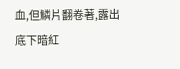血,但鱗片翻卷著,露出底下暗紅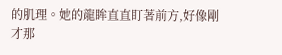的肌理。她的龍眸直直盯著前方,好像剛才那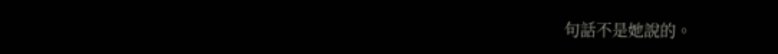句話不是她說的。